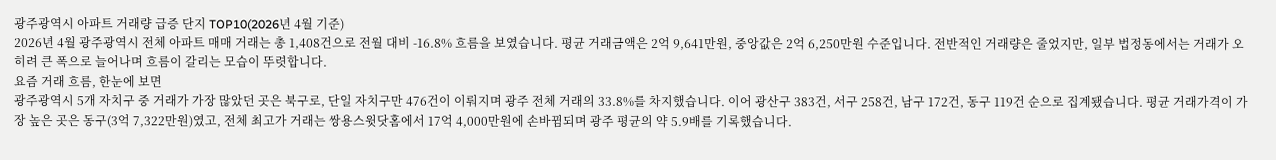광주광역시 아파트 거래량 급증 단지 TOP10(2026년 4월 기준)
2026년 4월 광주광역시 전체 아파트 매매 거래는 총 1,408건으로 전월 대비 -16.8% 흐름을 보였습니다. 평균 거래금액은 2억 9,641만원, 중앙값은 2억 6,250만원 수준입니다. 전반적인 거래량은 줄었지만, 일부 법정동에서는 거래가 오히려 큰 폭으로 늘어나며 흐름이 갈리는 모습이 뚜렷합니다.
요즘 거래 흐름, 한눈에 보면
광주광역시 5개 자치구 중 거래가 가장 많았던 곳은 북구로, 단일 자치구만 476건이 이뤄지며 광주 전체 거래의 33.8%를 차지했습니다. 이어 광산구 383건, 서구 258건, 남구 172건, 동구 119건 순으로 집계됐습니다. 평균 거래가격이 가장 높은 곳은 동구(3억 7,322만원)였고, 전체 최고가 거래는 쌍용스윗닷홈에서 17억 4,000만원에 손바뀜되며 광주 평균의 약 5.9배를 기록했습니다.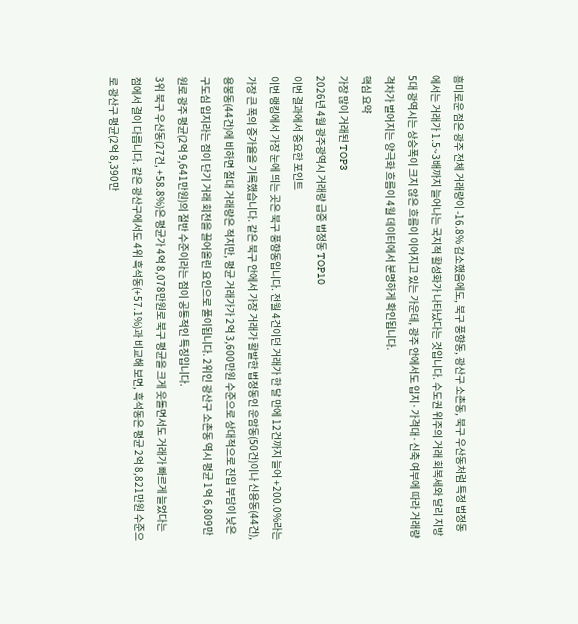흥미로운 점은 광주 전체 거래량이 -16.8% 감소했음에도, 북구 풍향동, 광산구 소촌동, 북구 우산동처럼 특정 법정동에서는 거래가 1.5~3배까지 늘어나는 국지적 활성화가 나타났다는 것입니다. 수도권 위주의 거래 회복세와 달리 지방 5대 광역시는 상승폭이 크지 않은 흐름이 이어지고 있는 가운데, 광주 안에서도 입지·가격대·신축 여부에 따라 거래량 격차가 벌어지는 양극화 흐름이 4월 데이터에서 분명하게 확인됩니다.
핵심 요약
가장 많이 거래된 TOP3
2026년 4월 광주광역시 거래량 급증 법정동 TOP10
이번 결과에서 중요한 포인트
이번 랭킹에서 가장 눈에 띄는 곳은 북구 풍향동입니다. 전월 4건이던 거래가 한 달 만에 12건까지 늘어 +200.0%라는 가장 큰 폭의 증가율을 기록했습니다. 같은 북구 안에서 가장 거래가 활발한 법정동인 운암동(50건)이나 신용동(44건), 용봉동(44건)에 비하면 절대 거래량은 적지만, 평균 거래가가 2억 3,600만원 수준으로 상대적으로 진입 부담이 낮은 구도심 입지라는 점이 단기 거래 회전을 끌어올린 요인으로 풀이됩니다. 2위인 광산구 소촌동 역시 평균 1억 6,809만원로 광주 평균(2억 9,641만원)의 절반 수준이라는 점이 공통적인 특징입니다.
3위 북구 우산동(27건, +58.8%)은 평균가 4억 8,078만원로 북구 평균을 크게 웃돌면서도 거래가 빠르게 늘었다는 점에서 결이 다릅니다. 같은 광산구에서도 4위 흑석동(+57.1%)과 비교해 보면, 흑석동은 평균 2억 8,821만원 수준으로 광산구 평균(2억 8,390만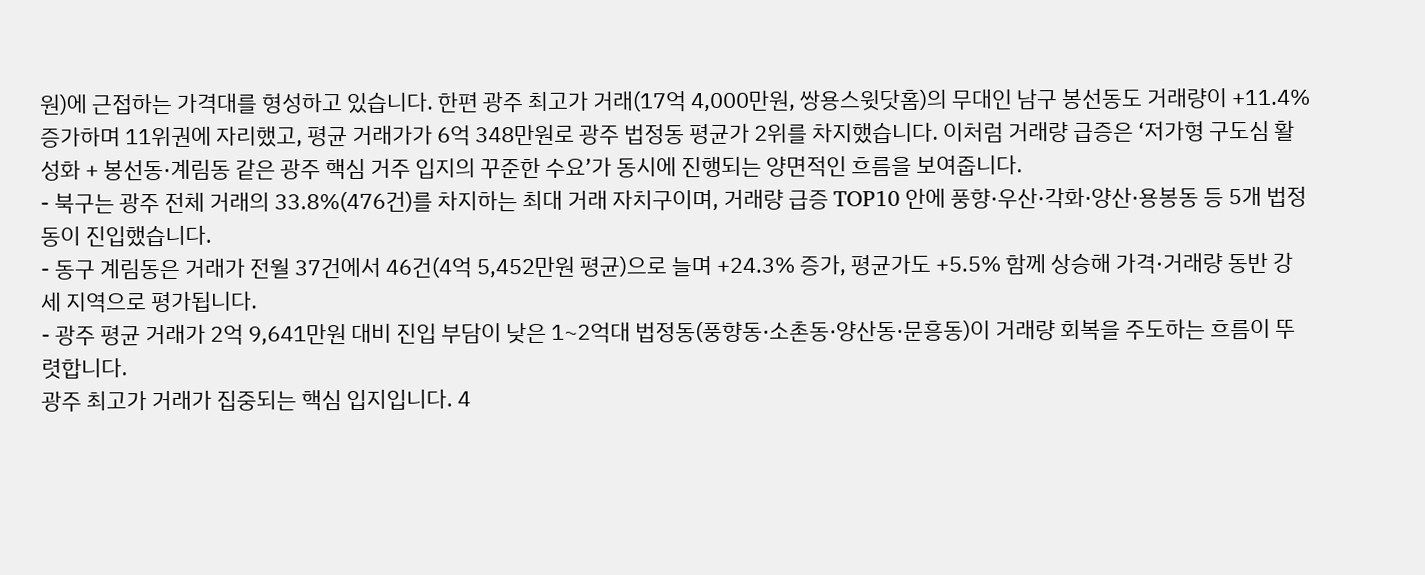원)에 근접하는 가격대를 형성하고 있습니다. 한편 광주 최고가 거래(17억 4,000만원, 쌍용스윗닷홈)의 무대인 남구 봉선동도 거래량이 +11.4% 증가하며 11위권에 자리했고, 평균 거래가가 6억 348만원로 광주 법정동 평균가 2위를 차지했습니다. 이처럼 거래량 급증은 ‘저가형 구도심 활성화 + 봉선동·계림동 같은 광주 핵심 거주 입지의 꾸준한 수요’가 동시에 진행되는 양면적인 흐름을 보여줍니다.
- 북구는 광주 전체 거래의 33.8%(476건)를 차지하는 최대 거래 자치구이며, 거래량 급증 TOP10 안에 풍향·우산·각화·양산·용봉동 등 5개 법정동이 진입했습니다.
- 동구 계림동은 거래가 전월 37건에서 46건(4억 5,452만원 평균)으로 늘며 +24.3% 증가, 평균가도 +5.5% 함께 상승해 가격·거래량 동반 강세 지역으로 평가됩니다.
- 광주 평균 거래가 2억 9,641만원 대비 진입 부담이 낮은 1~2억대 법정동(풍향동·소촌동·양산동·문흥동)이 거래량 회복을 주도하는 흐름이 뚜렷합니다.
광주 최고가 거래가 집중되는 핵심 입지입니다. 4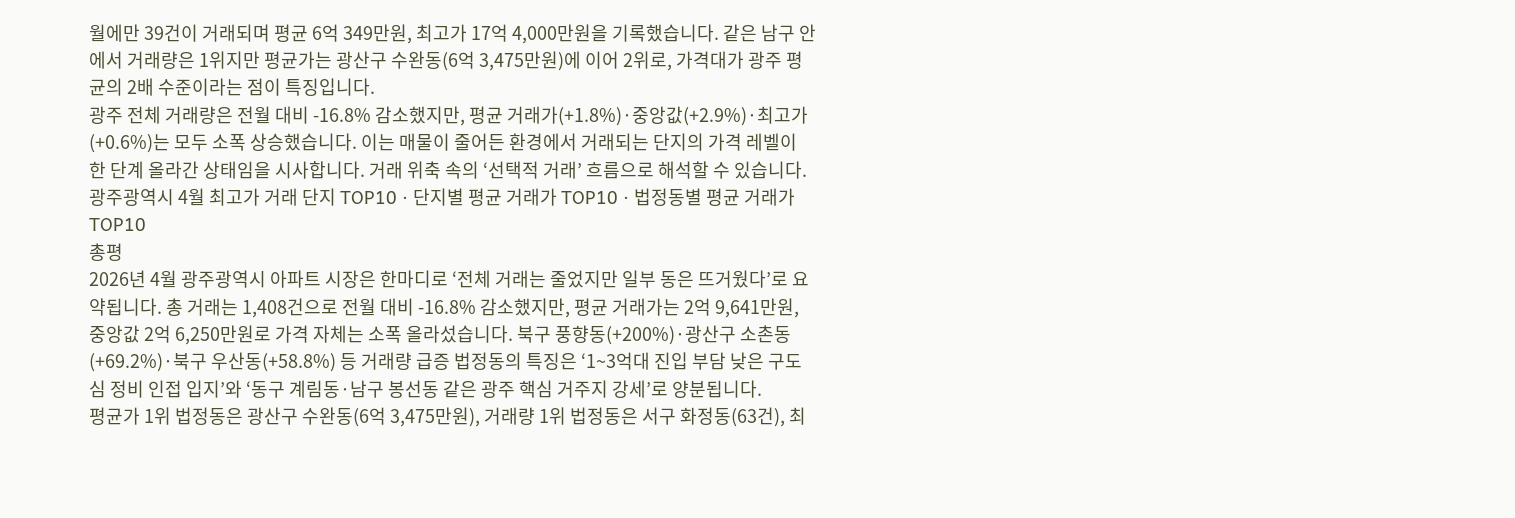월에만 39건이 거래되며 평균 6억 349만원, 최고가 17억 4,000만원을 기록했습니다. 같은 남구 안에서 거래량은 1위지만 평균가는 광산구 수완동(6억 3,475만원)에 이어 2위로, 가격대가 광주 평균의 2배 수준이라는 점이 특징입니다.
광주 전체 거래량은 전월 대비 -16.8% 감소했지만, 평균 거래가(+1.8%)·중앙값(+2.9%)·최고가(+0.6%)는 모두 소폭 상승했습니다. 이는 매물이 줄어든 환경에서 거래되는 단지의 가격 레벨이 한 단계 올라간 상태임을 시사합니다. 거래 위축 속의 ‘선택적 거래’ 흐름으로 해석할 수 있습니다.
광주광역시 4월 최고가 거래 단지 TOP10 · 단지별 평균 거래가 TOP10 · 법정동별 평균 거래가 TOP10
총평
2026년 4월 광주광역시 아파트 시장은 한마디로 ‘전체 거래는 줄었지만 일부 동은 뜨거웠다’로 요약됩니다. 총 거래는 1,408건으로 전월 대비 -16.8% 감소했지만, 평균 거래가는 2억 9,641만원, 중앙값 2억 6,250만원로 가격 자체는 소폭 올라섰습니다. 북구 풍향동(+200%)·광산구 소촌동(+69.2%)·북구 우산동(+58.8%) 등 거래량 급증 법정동의 특징은 ‘1~3억대 진입 부담 낮은 구도심 정비 인접 입지’와 ‘동구 계림동·남구 봉선동 같은 광주 핵심 거주지 강세’로 양분됩니다.
평균가 1위 법정동은 광산구 수완동(6억 3,475만원), 거래량 1위 법정동은 서구 화정동(63건), 최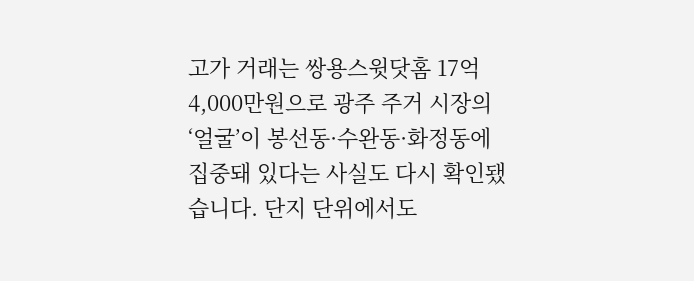고가 거래는 쌍용스윗닷홈 17억 4,000만원으로 광주 주거 시장의 ‘얼굴’이 봉선동·수완동·화정동에 집중돼 있다는 사실도 다시 확인됐습니다. 단지 단위에서도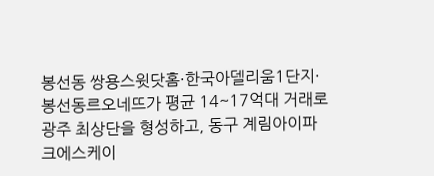봉선동 쌍용스윗닷홈·한국아델리움1단지·봉선동르오네뜨가 평균 14~17억대 거래로 광주 최상단을 형성하고, 동구 계림아이파크에스케이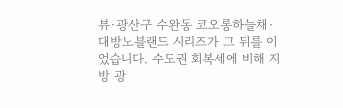뷰·광산구 수완동 코오롱하늘채·대방노블랜드 시리즈가 그 뒤를 이었습니다. 수도권 회복세에 비해 지방 광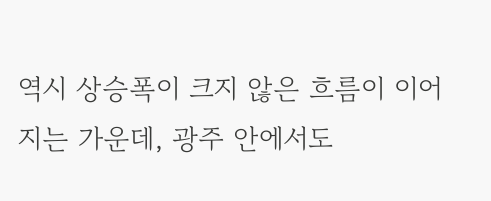역시 상승폭이 크지 않은 흐름이 이어지는 가운데, 광주 안에서도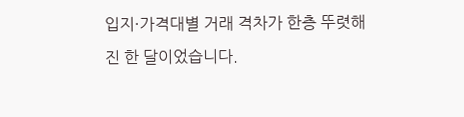입지·가격대별 거래 격차가 한층 뚜렷해진 한 달이었습니다.